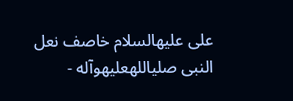علی علیهالسلام خاصف نعل النبی صلیاللهعلیهوآله -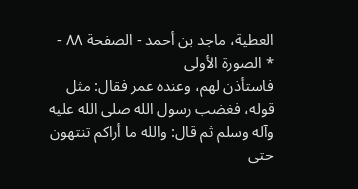العطية، ماجد بن أحمد - الصفحة ٨٨ - * الصورة الأولى
فاستأذن لهم، وعنده عمر فقال: مثل قوله، فغضب رسول الله صلى الله عليه وآله وسلم ثم قال: والله ما أراكم تنتهون حتى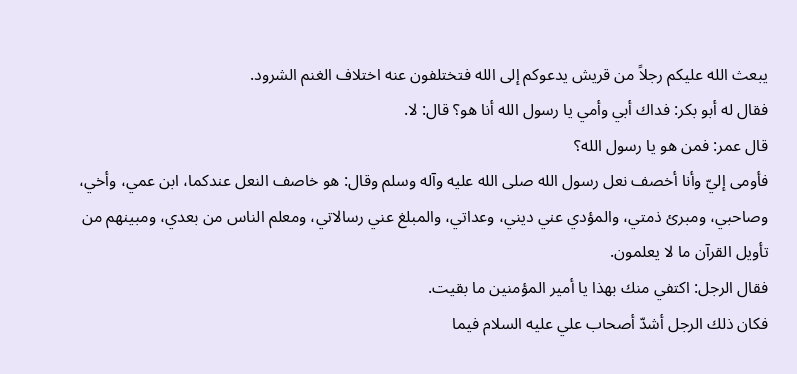يبعث الله عليكم رجلاً من قريش يدعوكم إلى الله فتختلفون عنه اختلاف الغنم الشرود.
فقال له أبو بكر: فداك أبي وأمي يا رسول الله أنا هو؟ قال: لا.
قال عمر: فمن هو يا رسول الله؟
فأومى إليّ وأنا أخصف نعل رسول الله صلى الله عليه وآله وسلم وقال: هو خاصف النعل عندكما، ابن عمي، وأخي، وصاحبي، ومبرئ ذمتي، والمؤدي عني ديني، وعداتي، والمبلغ عني رسالاتي، ومعلم الناس من بعدي، ومبينهم من تأويل القرآن ما لا يعلمون.
فقال الرجل: اكتفي منك بهذا يا أمير المؤمنين ما بقيت.
فكان ذلك الرجل أشدّ أصحاب علي عليه السلام فيما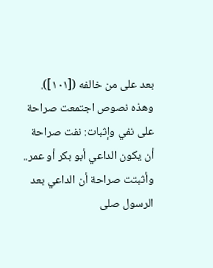بعد على من خالفه ([١٠١]).
وهذه نصوص اجتمعت صراحة على نفي وإثبات: نفت صراحة أن يكون الداعي أبو بكر أو عمر.. وأثبتت صراحة أن الداعي بعد الرسول صلى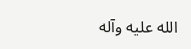الله عليه وآله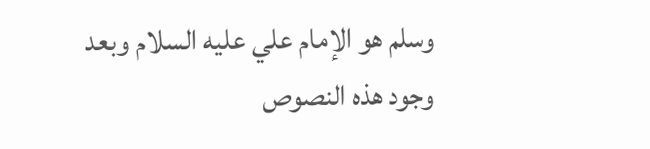وسلم هو الإمام علي عليه السلام وبعد وجود هذه النصوص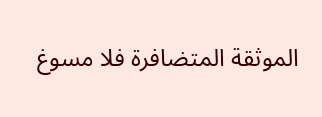الموثقة المتضافرة فلا مسوغ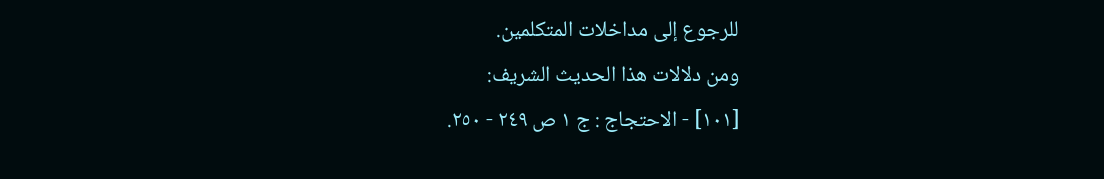للرجوع إلى مداخلات المتكلمين.
ومن دلالات هذا الحديث الشريف:
[١٠١] - الاحتجاج : ج ١ ص ٢٤٩ - ٢٥٠.